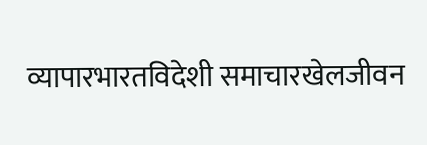व्यापारभारतविदेशी समाचारखेलजीवन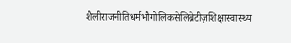शैलीराजनीतिधर्मभौगोलिकसेलिब्रेटीज़शिक्षास्वास्थ्य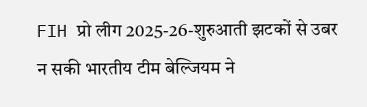FIH प्रो लीग 2025-26-शुरुआती झटकों से उबर न सकी भारतीय टीम बेल्जियम ने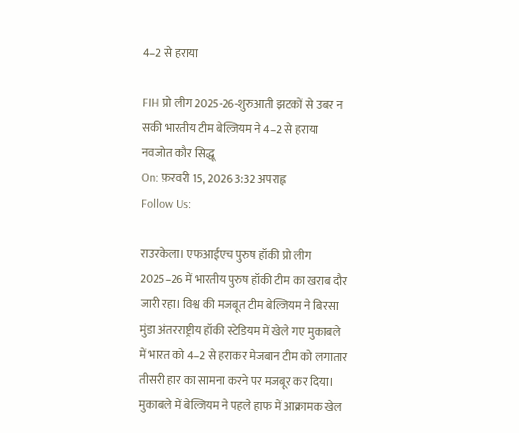4–2 से हराया

FIH प्रो लीग 2025-26-शुरुआती झटकों से उबर न सकी भारतीय टीम बेल्जियम ने 4–2 से हराया
नवजोत कौर सिद्धू
On: फ़रवरी 15, 2026 3:32 अपराह्न
Follow Us:

राउरकेला। एफआईएच पुरुष हॉकी प्रो लीग 2025–26 में भारतीय पुरुष हॉकी टीम का खराब दौर जारी रहा। विश्व की मजबूत टीम बेल्जियम ने बिरसा मुंडा अंतरराष्ट्रीय हॉकी स्टेडियम में खेले गए मुकाबले में भारत को 4–2 से हराकर मेजबान टीम को लगातार तीसरी हार का सामना करने पर मजबूर कर दिया। मुकाबले में बेल्जियम ने पहले हाफ में आक्रामक खेल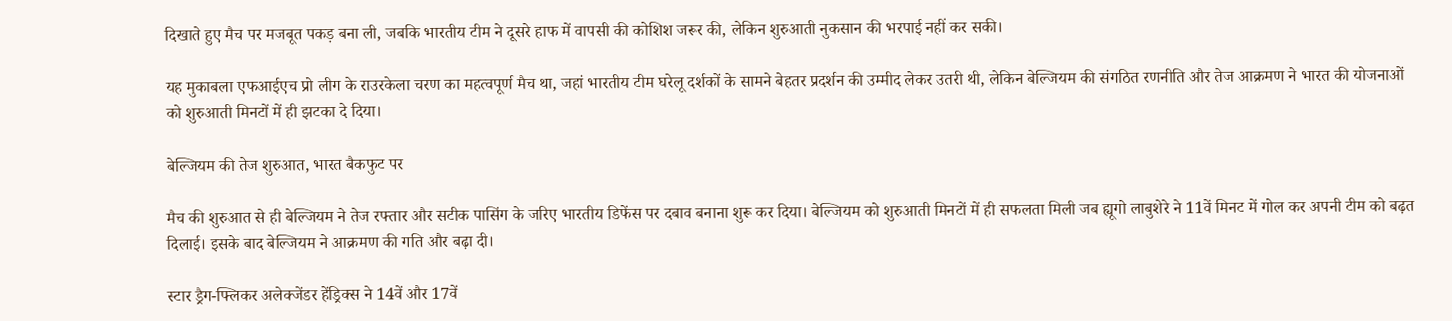दिखाते हुए मैच पर मजबूत पकड़ बना ली, जबकि भारतीय टीम ने दूसरे हाफ में वापसी की कोशिश जरूर की, लेकिन शुरुआती नुकसान की भरपाई नहीं कर सकी।

यह मुकाबला एफआईएच प्रो लीग के राउरकेला चरण का महत्वपूर्ण मैच था, जहां भारतीय टीम घरेलू दर्शकों के सामने बेहतर प्रदर्शन की उम्मीद लेकर उतरी थी, लेकिन बेल्जियम की संगठित रणनीति और तेज आक्रमण ने भारत की योजनाओं को शुरुआती मिनटों में ही झटका दे दिया।

बेल्जियम की तेज शुरुआत, भारत बैकफुट पर

मैच की शुरुआत से ही बेल्जियम ने तेज रफ्तार और सटीक पासिंग के जरिए भारतीय डिफेंस पर दबाव बनाना शुरू कर दिया। बेल्जियम को शुरुआती मिनटों में ही सफलता मिली जब ह्यूगो लाबुशेरे ने 11वें मिनट में गोल कर अपनी टीम को बढ़त दिलाई। इसके बाद बेल्जियम ने आक्रमण की गति और बढ़ा दी।

स्टार ड्रैग-फ्लिकर अलेक्जेंडर हेंड्रिक्स ने 14वें और 17वें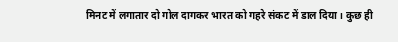मिनट में लगातार दो गोल दागकर भारत को गहरे संकट में डाल दिया। कुछ ही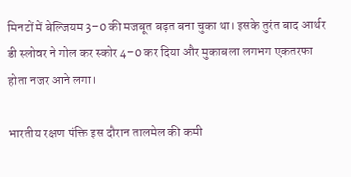मिनटों में बेल्जियम 3–0 की मजबूत बढ़त बना चुका था। इसके तुरंत बाद आर्थर डी स्लोवर ने गोल कर स्कोर 4–0 कर दिया और मुकाबला लगभग एकतरफा होता नजर आने लगा।

भारतीय रक्षण पंक्ति इस दौरान तालमेल की कमी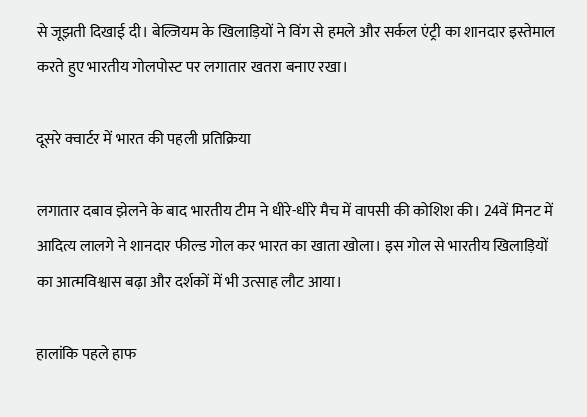से जूझती दिखाई दी। बेल्जियम के खिलाड़ियों ने विंग से हमले और सर्कल एंट्री का शानदार इस्तेमाल करते हुए भारतीय गोलपोस्ट पर लगातार खतरा बनाए रखा।

दूसरे क्वार्टर में भारत की पहली प्रतिक्रिया

लगातार दबाव झेलने के बाद भारतीय टीम ने धीरे-धीरे मैच में वापसी की कोशिश की। 24वें मिनट में आदित्य लालगे ने शानदार फील्ड गोल कर भारत का खाता खोला। इस गोल से भारतीय खिलाड़ियों का आत्मविश्वास बढ़ा और दर्शकों में भी उत्साह लौट आया।

हालांकि पहले हाफ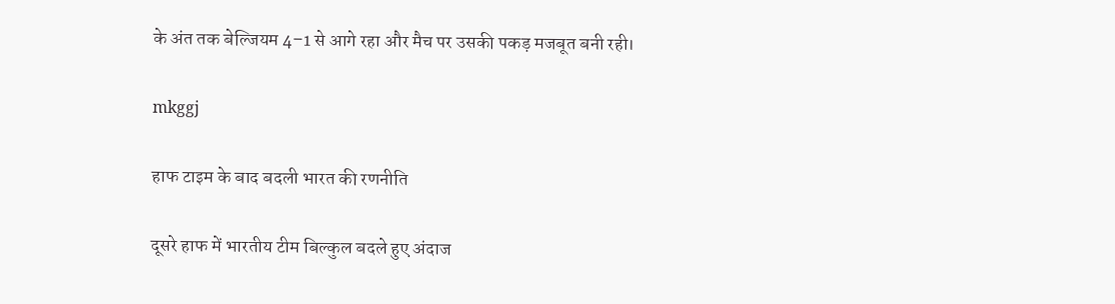के अंत तक बेल्जियम 4–1 से आगे रहा और मैच पर उसकी पकड़ मजबूत बनी रही।

mkggj

हाफ टाइम के बाद बदली भारत की रणनीति

दूसरे हाफ में भारतीय टीम बिल्कुल बदले हुए अंदाज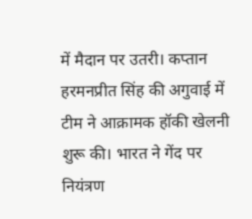में मैदान पर उतरी। कप्तान हरमनप्रीत सिंह की अगुवाई में टीम ने आक्रामक हॉकी खेलनी शुरू की। भारत ने गेंद पर नियंत्रण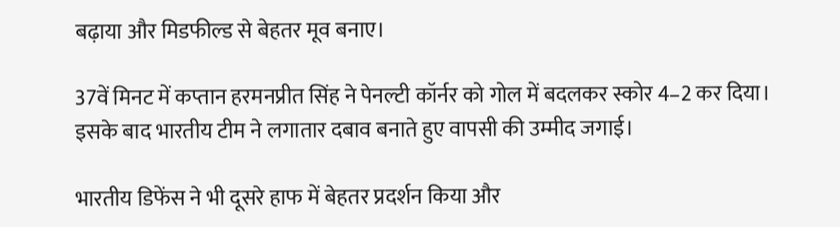बढ़ाया और मिडफील्ड से बेहतर मूव बनाए।

37वें मिनट में कप्तान हरमनप्रीत सिंह ने पेनल्टी कॉर्नर को गोल में बदलकर स्कोर 4–2 कर दिया। इसके बाद भारतीय टीम ने लगातार दबाव बनाते हुए वापसी की उम्मीद जगाई।

भारतीय डिफेंस ने भी दूसरे हाफ में बेहतर प्रदर्शन किया और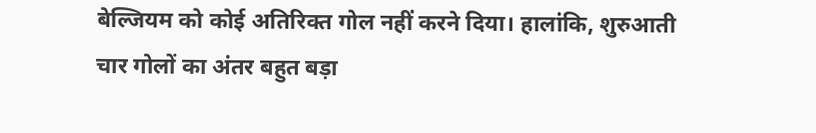बेल्जियम को कोई अतिरिक्त गोल नहीं करने दिया। हालांकि, शुरुआती चार गोलों का अंतर बहुत बड़ा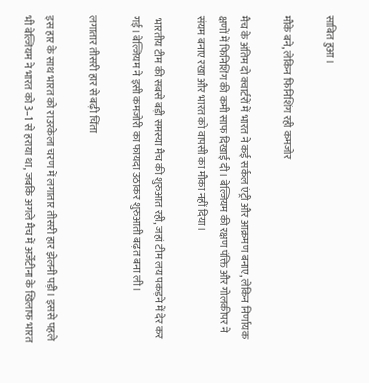साबित हुआ।

मौके बने, लेकिन फिनिशिंग रही कमजोर

मैच के अंतिम दो क्वार्टरों में भारत ने कई सर्कल एंट्री और आक्रमण बनाए, लेकिन निर्णायक क्षणों में फिनिशिंग की कमी साफ दिखाई दी। बेल्जियम की रक्षण पंक्ति और गोलकीपर ने संयम बनाए रखा और भारत को वापसी का मौका नहीं दिया।

 भारतीय टीम की सबसे बड़ी समस्या मैच की शुरुआत रही, जहां टीम लय पकड़ने में देर कर गई। बेल्जियम ने इसी कमजोरी का फायदा उठाकर शुरुआती बढ़त बना ली।

लगातार तीसरी हार से बढ़ी चिंता

इस हार के साथ भारत को राउरकेला चरण में लगातार तीसरी हार झेलनी पड़ी। इससे पहले भी बेल्जियम ने भारत को 3–1 से हराया था, जबकि अगले मैच में अर्जेंटीना के खिलाफ भारत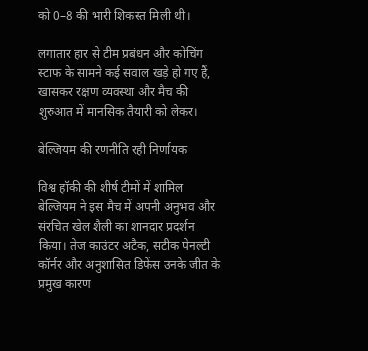को 0–8 की भारी शिकस्त मिली थी।

लगातार हार से टीम प्रबंधन और कोचिंग स्टाफ के सामने कई सवाल खड़े हो गए हैं, खासकर रक्षण व्यवस्था और मैच की शुरुआत में मानसिक तैयारी को लेकर।

बेल्जियम की रणनीति रही निर्णायक

विश्व हॉकी की शीर्ष टीमों में शामिल बेल्जियम ने इस मैच में अपनी अनुभव और संरचित खेल शैली का शानदार प्रदर्शन किया। तेज काउंटर अटैक, सटीक पेनल्टी कॉर्नर और अनुशासित डिफेंस उनके जीत के प्रमुख कारण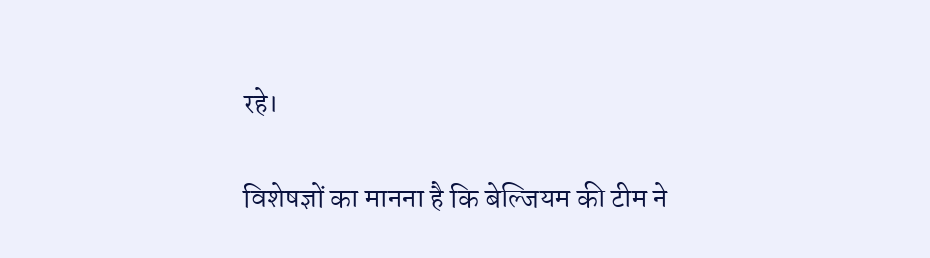रहे।

विशेषज्ञों का मानना है कि बेल्जियम की टीम ने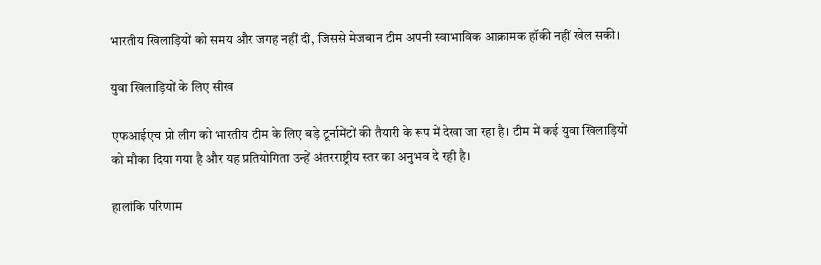भारतीय खिलाड़ियों को समय और जगह नहीं दी, जिससे मेजबान टीम अपनी स्वाभाविक आक्रामक हॉकी नहीं खेल सकी।

युवा खिलाड़ियों के लिए सीख

एफआईएच प्रो लीग को भारतीय टीम के लिए बड़े टूर्नामेंटों की तैयारी के रूप में देखा जा रहा है। टीम में कई युवा खिलाड़ियों को मौका दिया गया है और यह प्रतियोगिता उन्हें अंतरराष्ट्रीय स्तर का अनुभव दे रही है।

हालांकि परिणाम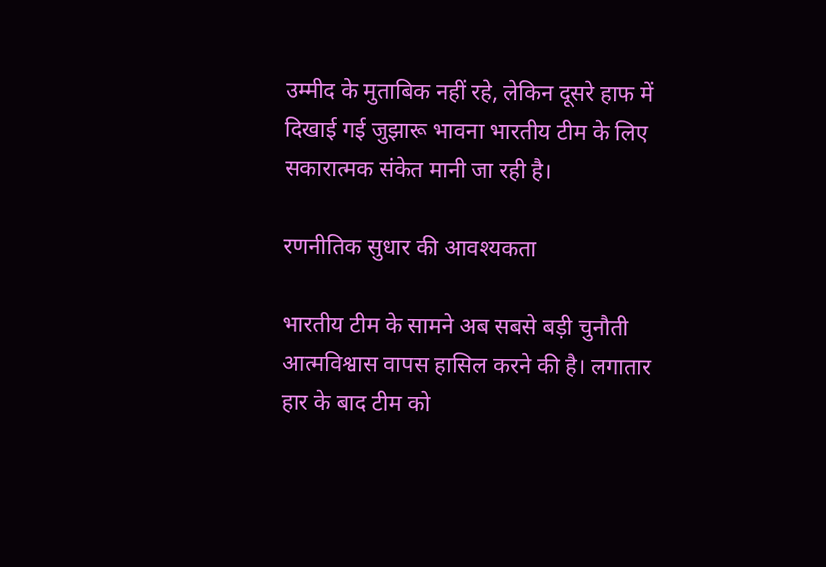उम्मीद के मुताबिक नहीं रहे, लेकिन दूसरे हाफ में दिखाई गई जुझारू भावना भारतीय टीम के लिए सकारात्मक संकेत मानी जा रही है।

रणनीतिक सुधार की आवश्यकता

भारतीय टीम के सामने अब सबसे बड़ी चुनौती आत्मविश्वास वापस हासिल करने की है। लगातार हार के बाद टीम को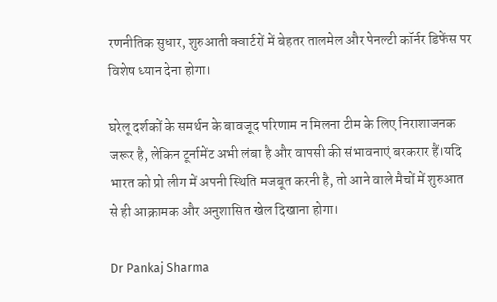रणनीतिक सुधार, शुरुआती क्वार्टरों में बेहतर तालमेल और पेनल्टी कॉर्नर डिफेंस पर विशेष ध्यान देना होगा।

घरेलू दर्शकों के समर्थन के बावजूद परिणाम न मिलना टीम के लिए निराशाजनक जरूर है, लेकिन टूर्नामेंट अभी लंबा है और वापसी की संभावनाएं बरकरार हैं।यदि भारत को प्रो लीग में अपनी स्थिति मजबूत करनी है, तो आने वाले मैचों में शुरुआत से ही आक्रामक और अनुशासित खेल दिखाना होगा।

Dr Pankaj Sharma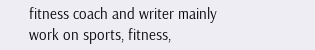fitness coach and writer mainly work on sports, fitness,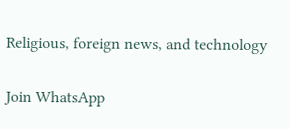Religious, foreign news, and technology

Join WhatsApp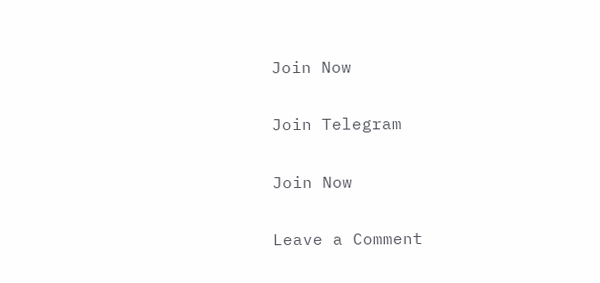Join Now

Join Telegram

Join Now

Leave a Comment